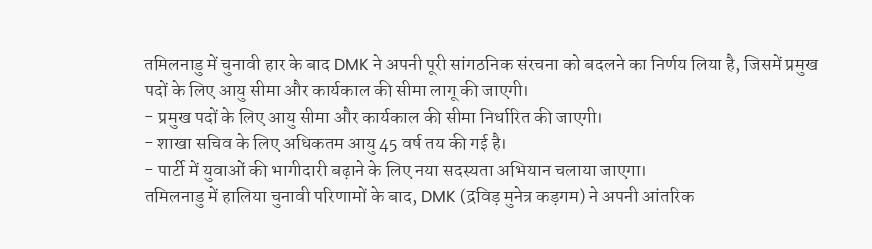तमिलनाडु में चुनावी हार के बाद DMK ने अपनी पूरी सांगठनिक संरचना को बदलने का निर्णय लिया है, जिसमें प्रमुख पदों के लिए आयु सीमा और कार्यकाल की सीमा लागू की जाएगी।
- प्रमुख पदों के लिए आयु सीमा और कार्यकाल की सीमा निर्धारित की जाएगी।
- शाखा सचिव के लिए अधिकतम आयु 45 वर्ष तय की गई है।
- पार्टी में युवाओं की भागीदारी बढ़ाने के लिए नया सदस्यता अभियान चलाया जाएगा।
तमिलनाडु में हालिया चुनावी परिणामों के बाद, DMK (द्रविड़ मुनेत्र कड़गम) ने अपनी आंतरिक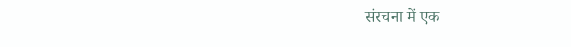संरचना में एक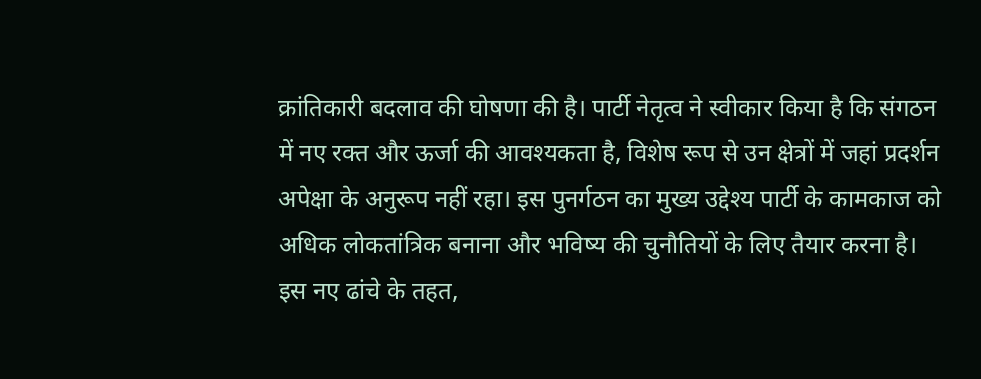क्रांतिकारी बदलाव की घोषणा की है। पार्टी नेतृत्व ने स्वीकार किया है कि संगठन में नए रक्त और ऊर्जा की आवश्यकता है, विशेष रूप से उन क्षेत्रों में जहां प्रदर्शन अपेक्षा के अनुरूप नहीं रहा। इस पुनर्गठन का मुख्य उद्देश्य पार्टी के कामकाज को अधिक लोकतांत्रिक बनाना और भविष्य की चुनौतियों के लिए तैयार करना है।
इस नए ढांचे के तहत,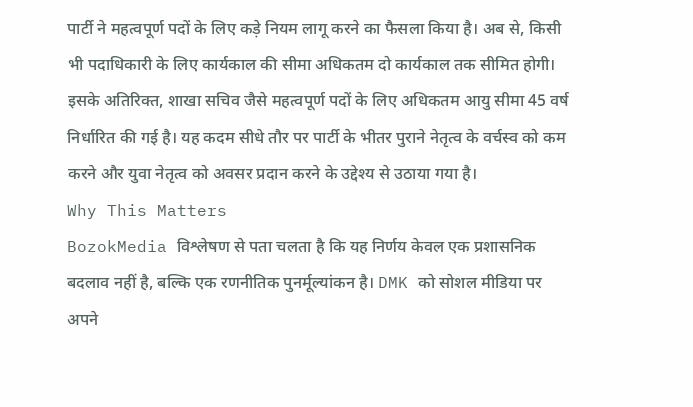पार्टी ने महत्वपूर्ण पदों के लिए कड़े नियम लागू करने का फैसला किया है। अब से, किसी भी पदाधिकारी के लिए कार्यकाल की सीमा अधिकतम दो कार्यकाल तक सीमित होगी। इसके अतिरिक्त, शाखा सचिव जैसे महत्वपूर्ण पदों के लिए अधिकतम आयु सीमा 45 वर्ष निर्धारित की गई है। यह कदम सीधे तौर पर पार्टी के भीतर पुराने नेतृत्व के वर्चस्व को कम करने और युवा नेतृत्व को अवसर प्रदान करने के उद्देश्य से उठाया गया है।
Why This Matters
BozokMedia विश्लेषण से पता चलता है कि यह निर्णय केवल एक प्रशासनिक बदलाव नहीं है, बल्कि एक रणनीतिक पुनर्मूल्यांकन है। DMK को सोशल मीडिया पर अपने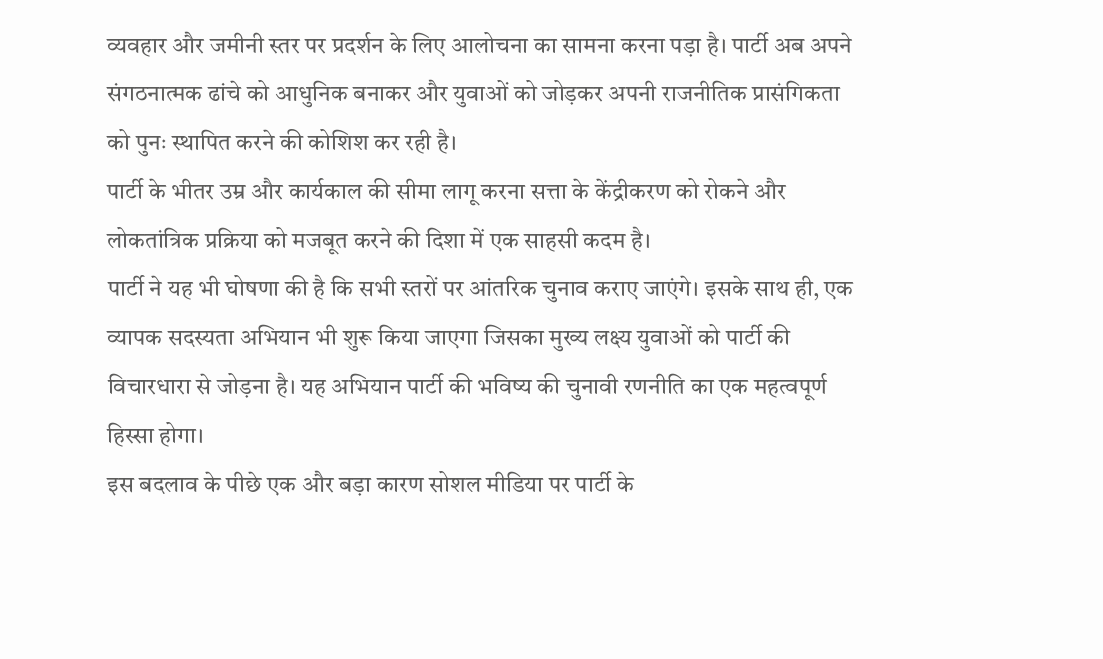व्यवहार और जमीनी स्तर पर प्रदर्शन के लिए आलोचना का सामना करना पड़ा है। पार्टी अब अपने संगठनात्मक ढांचे को आधुनिक बनाकर और युवाओं को जोड़कर अपनी राजनीतिक प्रासंगिकता को पुनः स्थापित करने की कोशिश कर रही है।
पार्टी के भीतर उम्र और कार्यकाल की सीमा लागू करना सत्ता के केंद्रीकरण को रोकने और लोकतांत्रिक प्रक्रिया को मजबूत करने की दिशा में एक साहसी कदम है।
पार्टी ने यह भी घोषणा की है कि सभी स्तरों पर आंतरिक चुनाव कराए जाएंगे। इसके साथ ही, एक व्यापक सदस्यता अभियान भी शुरू किया जाएगा जिसका मुख्य लक्ष्य युवाओं को पार्टी की विचारधारा से जोड़ना है। यह अभियान पार्टी की भविष्य की चुनावी रणनीति का एक महत्वपूर्ण हिस्सा होगा।
इस बदलाव के पीछे एक और बड़ा कारण सोशल मीडिया पर पार्टी के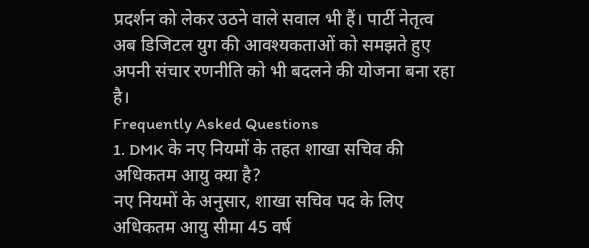प्रदर्शन को लेकर उठने वाले सवाल भी हैं। पार्टी नेतृत्व अब डिजिटल युग की आवश्यकताओं को समझते हुए अपनी संचार रणनीति को भी बदलने की योजना बना रहा है।
Frequently Asked Questions
1. DMK के नए नियमों के तहत शाखा सचिव की अधिकतम आयु क्या है?
नए नियमों के अनुसार, शाखा सचिव पद के लिए अधिकतम आयु सीमा 45 वर्ष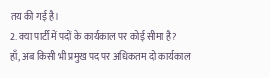तय की गई है।
2. क्या पार्टी में पदों के कार्यकाल पर कोई सीमा है?
हाँ, अब किसी भी प्रमुख पद पर अधिकतम दो कार्यकाल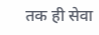तक ही सेवा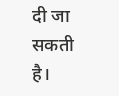दी जा सकती है।